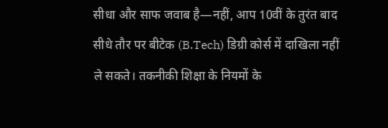सीधा और साफ जवाब है—नहीं, आप 10वीं के तुरंत बाद सीधे तौर पर बीटेक (B.Tech) डिग्री कोर्स में दाखिला नहीं ले सकते। तकनीकी शिक्षा के नियमों के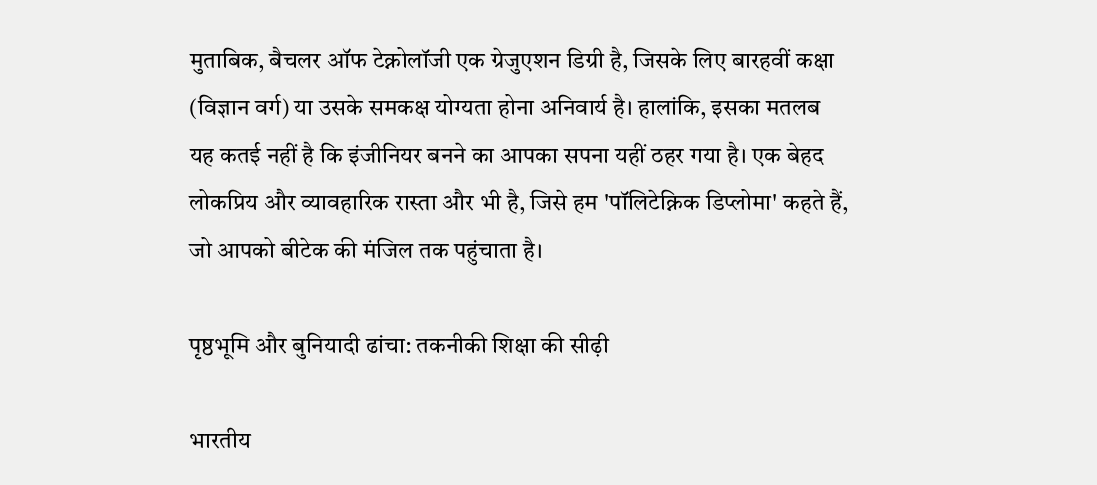मुताबिक, बैचलर ऑफ टेक्नोलॉजी एक ग्रेजुएशन डिग्री है, जिसके लिए बारहवीं कक्षा (विज्ञान वर्ग) या उसके समकक्ष योग्यता होना अनिवार्य है। हालांकि, इसका मतलब यह कतई नहीं है कि इंजीनियर बनने का आपका सपना यहीं ठहर गया है। एक बेहद लोकप्रिय और व्यावहारिक रास्ता और भी है, जिसे हम 'पॉलिटेक्निक डिप्लोमा' कहते हैं, जो आपको बीटेक की मंजिल तक पहुंचाता है।

पृष्ठभूमि और बुनियादी ढांचा: तकनीकी शिक्षा की सीढ़ी

भारतीय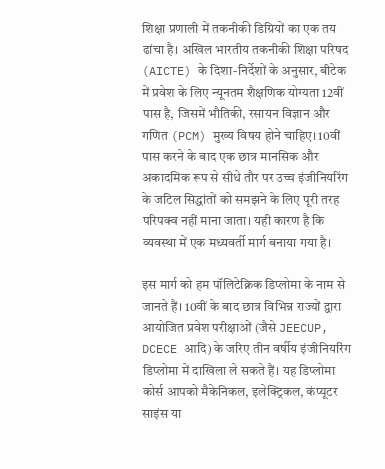शिक्षा प्रणाली में तकनीकी डिग्रियों का एक तय ढांचा है। अखिल भारतीय तकनीकी शिक्षा परिषद (AICTE) के दिशा-निर्देशों के अनुसार, बीटेक में प्रवेश के लिए न्यूनतम शैक्षणिक योग्यता 12वीं पास है, जिसमें भौतिकी, रसायन विज्ञान और गणित (PCM) मुख्य विषय होने चाहिए। 10वीं पास करने के बाद एक छात्र मानसिक और अकादमिक रूप से सीधे तौर पर उच्च इंजीनियरिंग के जटिल सिद्धांतों को समझने के लिए पूरी तरह परिपक्व नहीं माना जाता। यही कारण है कि व्यवस्था में एक मध्यवर्ती मार्ग बनाया गया है।

इस मार्ग को हम पॉलिटेक्निक डिप्लोमा के नाम से जानते हैं। 10वीं के बाद छात्र विभिन्न राज्यों द्वारा आयोजित प्रवेश परीक्षाओं (जैसे JEECUP, DCECE आदि) के जरिए तीन वर्षीय इंजीनियरिंग डिप्लोमा में दाखिला ले सकते हैं। यह डिप्लोमा कोर्स आपको मैकेनिकल, इलेक्ट्रिकल, कंप्यूटर साइंस या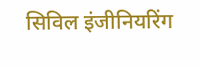सिविल इंजीनियरिंग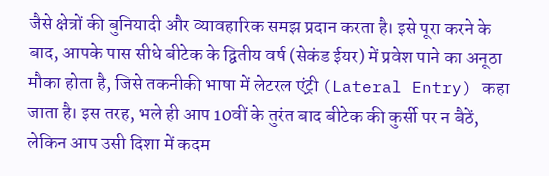जैसे क्षेत्रों की बुनियादी और व्यावहारिक समझ प्रदान करता है। इसे पूरा करने के बाद, आपके पास सीधे बीटेक के द्वितीय वर्ष (सेकंड ईयर) में प्रवेश पाने का अनूठा मौका होता है, जिसे तकनीकी भाषा में लेटरल एंट्री (Lateral Entry) कहा जाता है। इस तरह, भले ही आप 10वीं के तुरंत बाद बीटेक की कुर्सी पर न बैठें, लेकिन आप उसी दिशा में कदम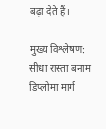बढ़ा देते हैं।

मुख्य विश्लेषण: सीधा रास्ता बनाम डिप्लोमा मार्ग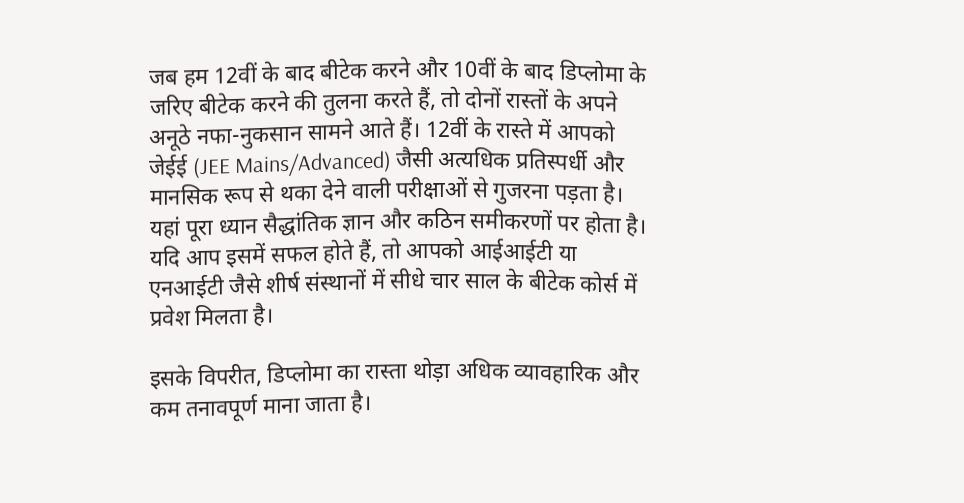जब हम 12वीं के बाद बीटेक करने और 10वीं के बाद डिप्लोमा के जरिए बीटेक करने की तुलना करते हैं, तो दोनों रास्तों के अपने अनूठे नफा-नुकसान सामने आते हैं। 12वीं के रास्ते में आपको जेईई (JEE Mains/Advanced) जैसी अत्यधिक प्रतिस्पर्धी और मानसिक रूप से थका देने वाली परीक्षाओं से गुजरना पड़ता है। यहां पूरा ध्यान सैद्धांतिक ज्ञान और कठिन समीकरणों पर होता है। यदि आप इसमें सफल होते हैं, तो आपको आईआईटी या एनआईटी जैसे शीर्ष संस्थानों में सीधे चार साल के बीटेक कोर्स में प्रवेश मिलता है।

इसके विपरीत, डिप्लोमा का रास्ता थोड़ा अधिक व्यावहारिक और कम तनावपूर्ण माना जाता है।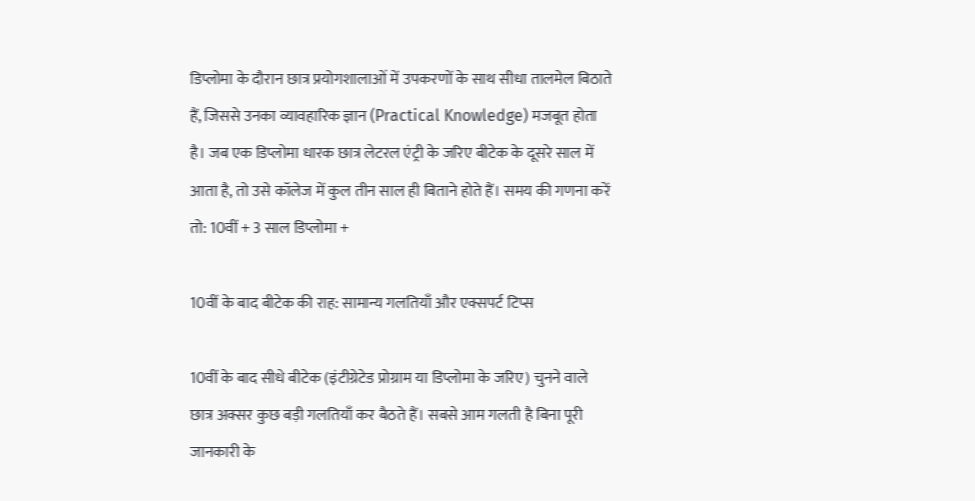डिप्लोमा के दौरान छात्र प्रयोगशालाओं में उपकरणों के साथ सीधा तालमेल बिठाते हैं, जिससे उनका व्यावहारिक ज्ञान (Practical Knowledge) मजबूत होता है। जब एक डिप्लोमा धारक छात्र लेटरल एंट्री के जरिए बीटेक के दूसरे साल में आता है, तो उसे कॉलेज में कुल तीन साल ही बिताने होते हैं। समय की गणना करें तो: 10वीं + 3 साल डिप्लोमा +

10वीं के बाद बीटेक की राह: सामान्य गलतियाँ और एक्सपर्ट टिप्स

10वीं के बाद सीधे बीटेक (इंटीग्रेटेड प्रोग्राम या डिप्लोमा के जरिए) चुनने वाले छात्र अक्सर कुछ बड़ी गलतियाँ कर बैठते हैं। सबसे आम गलती है बिना पूरी जानकारी के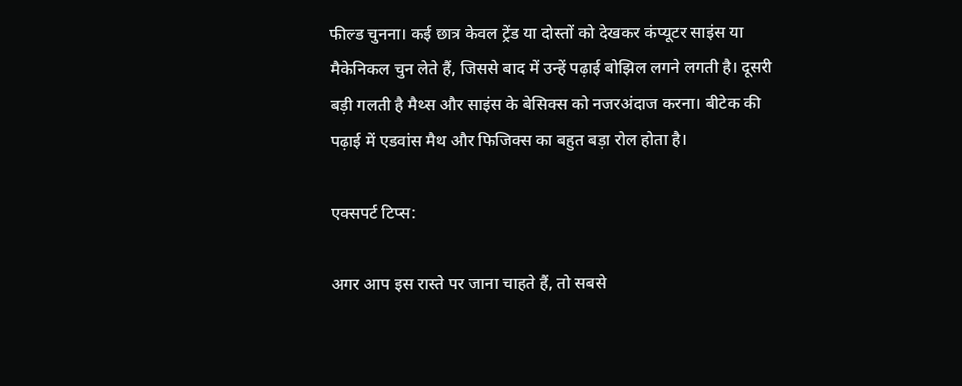फील्ड चुनना। कई छात्र केवल ट्रेंड या दोस्तों को देखकर कंप्यूटर साइंस या मैकेनिकल चुन लेते हैं, जिससे बाद में उन्हें पढ़ाई बोझिल लगने लगती है। दूसरी बड़ी गलती है मैथ्स और साइंस के बेसिक्स को नजरअंदाज करना। बीटेक की पढ़ाई में एडवांस मैथ और फिजिक्स का बहुत बड़ा रोल होता है।

एक्सपर्ट टिप्स:

अगर आप इस रास्ते पर जाना चाहते हैं, तो सबसे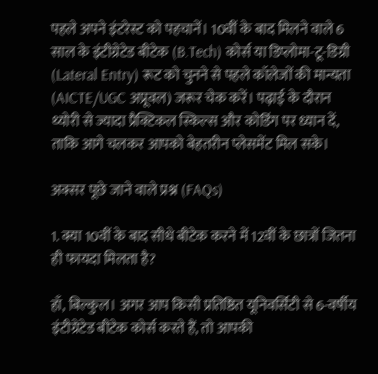पहले अपने इंटरेस्ट को पहचानें। 10वीं के बाद मिलने वाले 6 साल के इंटीग्रेटेड बीटेक (B.Tech) कोर्स या डिप्लोमा-टू-डिग्री (Lateral Entry) रूट को चुनने से पहले कॉलेजों की मान्यता (AICTE/UGC अप्रूवल) जरूर चेक करें। पढ़ाई के दौरान थ्योरी से ज्यादा प्रैक्टिकल स्किल्स और कोडिंग पर ध्यान दें, ताकि आगे चलकर आपको बेहतरीन प्लेसमेंट मिल सके।

अक्सर पूछे जाने वाले प्रश्न (FAQs)

1. क्या 10वीं के बाद सीधे बीटेक करने में 12वीं के छात्रों जितना ही फायदा मिलता है?

हाँ, बिल्कुल। अगर आप किसी प्रतिष्ठित यूनिवर्सिटी से 6-वर्षीय इंटीग्रेटेड बीटेक कोर्स करते हैं, तो आपकी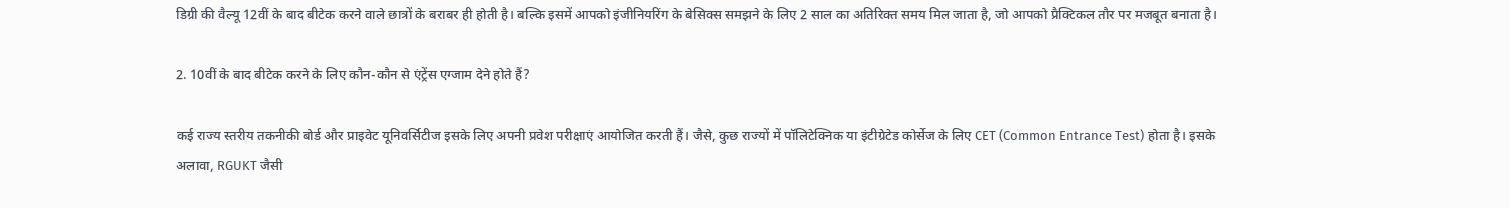डिग्री की वैल्यू 12वीं के बाद बीटेक करने वाले छात्रों के बराबर ही होती है। बल्कि इसमें आपको इंजीनियरिंग के बेसिक्स समझने के लिए 2 साल का अतिरिक्त समय मिल जाता है, जो आपको प्रैक्टिकल तौर पर मजबूत बनाता है।

2. 10वीं के बाद बीटेक करने के लिए कौन-कौन से एंट्रेंस एग्जाम देने होते हैं?

कई राज्य स्तरीय तकनीकी बोर्ड और प्राइवेट यूनिवर्सिटीज इसके लिए अपनी प्रवेश परीक्षाएं आयोजित करती हैं। जैसे, कुछ राज्यों में पॉलिटेक्निक या इंटीग्रेटेड कोर्सेज के लिए CET (Common Entrance Test) होता है। इसके अलावा, RGUKT जैसी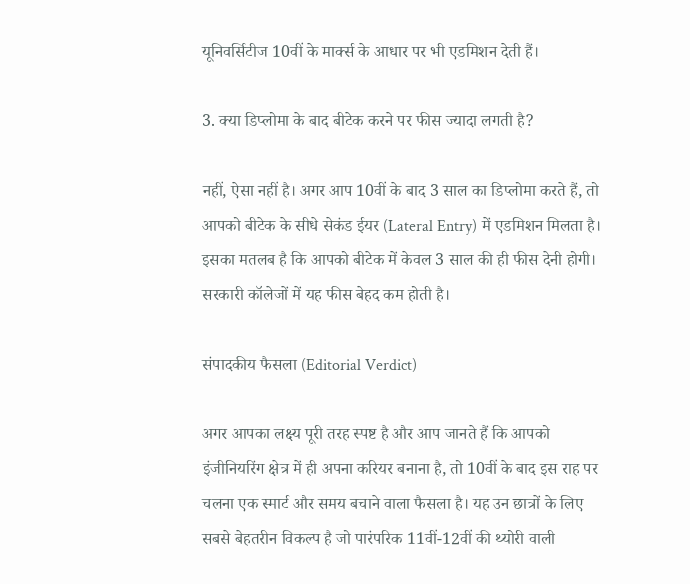यूनिवर्सिटीज 10वीं के मार्क्स के आधार पर भी एडमिशन देती हैं।

3. क्या डिप्लोमा के बाद बीटेक करने पर फीस ज्यादा लगती है?

नहीं, ऐसा नहीं है। अगर आप 10वीं के बाद 3 साल का डिप्लोमा करते हैं, तो आपको बीटेक के सीधे सेकंड ईयर (Lateral Entry) में एडमिशन मिलता है। इसका मतलब है कि आपको बीटेक में केवल 3 साल की ही फीस देनी होगी। सरकारी कॉलेजों में यह फीस बेहद कम होती है।

संपादकीय फैसला (Editorial Verdict)

अगर आपका लक्ष्य पूरी तरह स्पष्ट है और आप जानते हैं कि आपको इंजीनियरिंग क्षेत्र में ही अपना करियर बनाना है, तो 10वीं के बाद इस राह पर चलना एक स्मार्ट और समय बचाने वाला फैसला है। यह उन छात्रों के लिए सबसे बेहतरीन विकल्प है जो पारंपरिक 11वीं-12वीं की थ्योरी वाली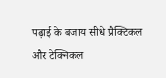पढ़ाई के बजाय सीधे प्रैक्टिकल और टेक्निकल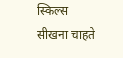स्किल्स सीखना चाहते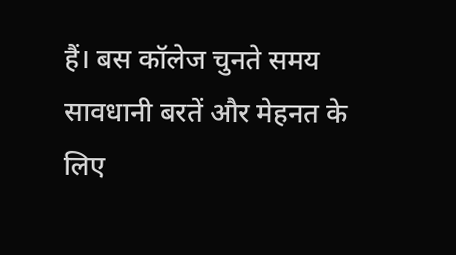हैं। बस कॉलेज चुनते समय सावधानी बरतें और मेहनत के लिए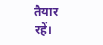तैयार रहें।